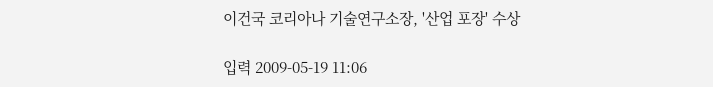이건국 코리아나 기술연구소장, '산업 포장' 수상

입력 2009-05-19 11:06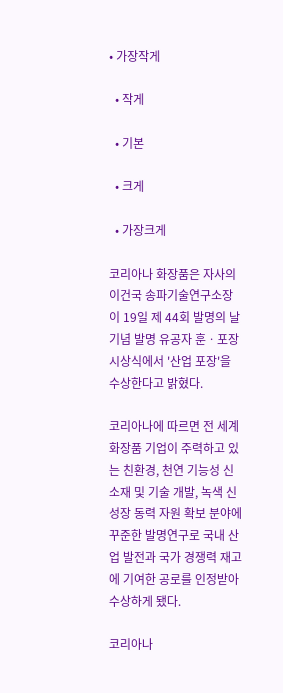• 가장작게

  • 작게

  • 기본

  • 크게

  • 가장크게

코리아나 화장품은 자사의 이건국 송파기술연구소장이 19일 제 44회 발명의 날 기념 발명 유공자 훈ㆍ포장 시상식에서 '산업 포장'을 수상한다고 밝혔다.

코리아나에 따르면 전 세계 화장품 기업이 주력하고 있는 친환경, 천연 기능성 신소재 및 기술 개발, 녹색 신성장 동력 자원 확보 분야에 꾸준한 발명연구로 국내 산업 발전과 국가 경쟁력 재고에 기여한 공로를 인정받아 수상하게 됐다.

코리아나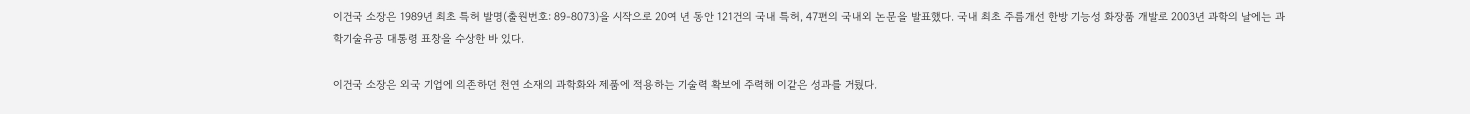이건국 소장은 1989년 최초 특허 발명(출원번호: 89-8073)을 시작으로 20여 년 동안 121건의 국내 특허, 47편의 국내외 논문을 발표했다. 국내 최초 주름개선 한방 기능성 화장품 개발로 2003년 과학의 날에는 과학기술유공 대통령 표창을 수상한 바 있다.

이건국 소장은 외국 기업에 의존하던 천연 소재의 과학화와 제품에 적용하는 기술력 확보에 주력해 이같은 성과를 거뒀다.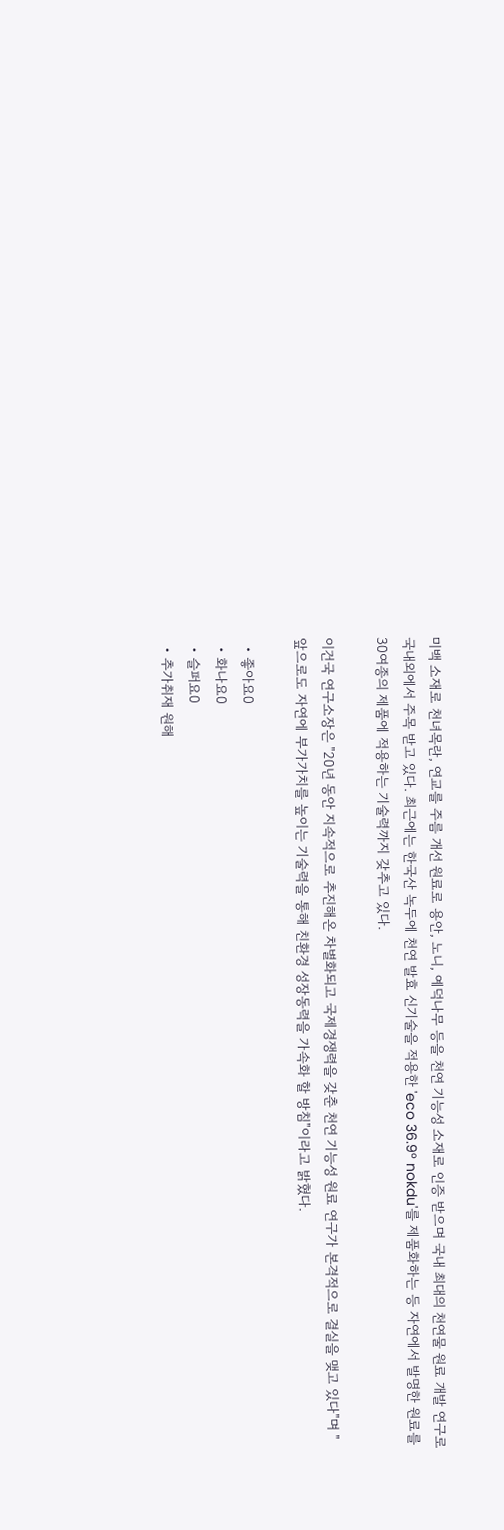미백 소재로 천녀목란, 연교를 주름 개선 원료로 용안, 노니, 예덕나무 등을 천연 기능성 소재로 인증 받으며 국내 최대의 천연물 원료 개발 연구로 국내외에서 주목 받고 있다. 최근에는 한국산 녹두에 천연 발효 신기술을 적용한 'eco 36.9° nokdu'를 제품화하는 등 자연에서 발명한 원료를 30여종의 제품에 적용하는 기술력까지 갖추고 있다.

이건국 연구소장은 "20년 동안 지속적으로 추진해온 차별화되고 국제경쟁력을 갖춘 천연 기능성 원료 연구가 본격적으로 결실을 맺고 있다"며 "앞으로도 자연에 부가가치를 높이는 기술력을 통해 친환경 성장동력을 가속화 할 방침"이라고 밝혔다.

  • 좋아요0
  • 화나요0
  • 슬퍼요0
  • 추가취재 원해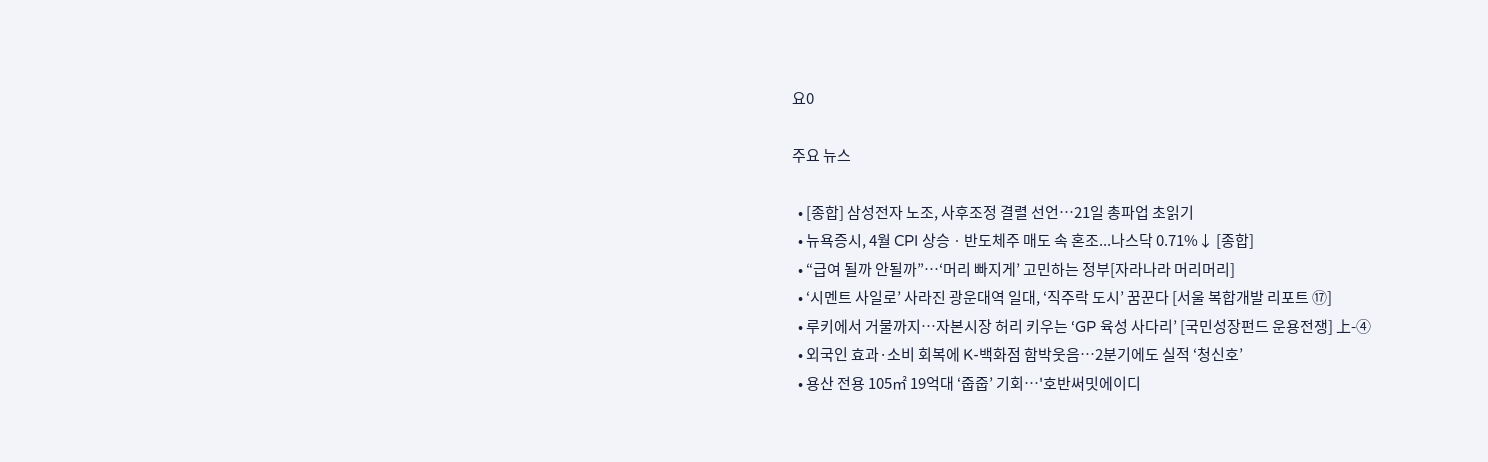요0

주요 뉴스

  • [종합] 삼성전자 노조, 사후조정 결렬 선언…21일 총파업 초읽기
  • 뉴욕증시, 4월 CPI 상승ㆍ반도체주 매도 속 혼조...나스닥 0.71%↓ [종합]
  • “급여 될까 안될까”…‘머리 빠지게’ 고민하는 정부[자라나라 머리머리]
  • ‘시멘트 사일로’ 사라진 광운대역 일대, ‘직주락 도시’ 꿈꾼다 [서울 복합개발 리포트 ⑰]
  • 루키에서 거물까지…자본시장 허리 키우는 ‘GP 육성 사다리’ [국민성장펀드 운용전쟁] 上-④
  • 외국인 효과·소비 회복에 K-백화점 함박웃음⋯2분기에도 실적 ‘청신호’
  • 용산 전용 105㎡ 19억대 ‘줍줍’ 기회…'호반써밋에이디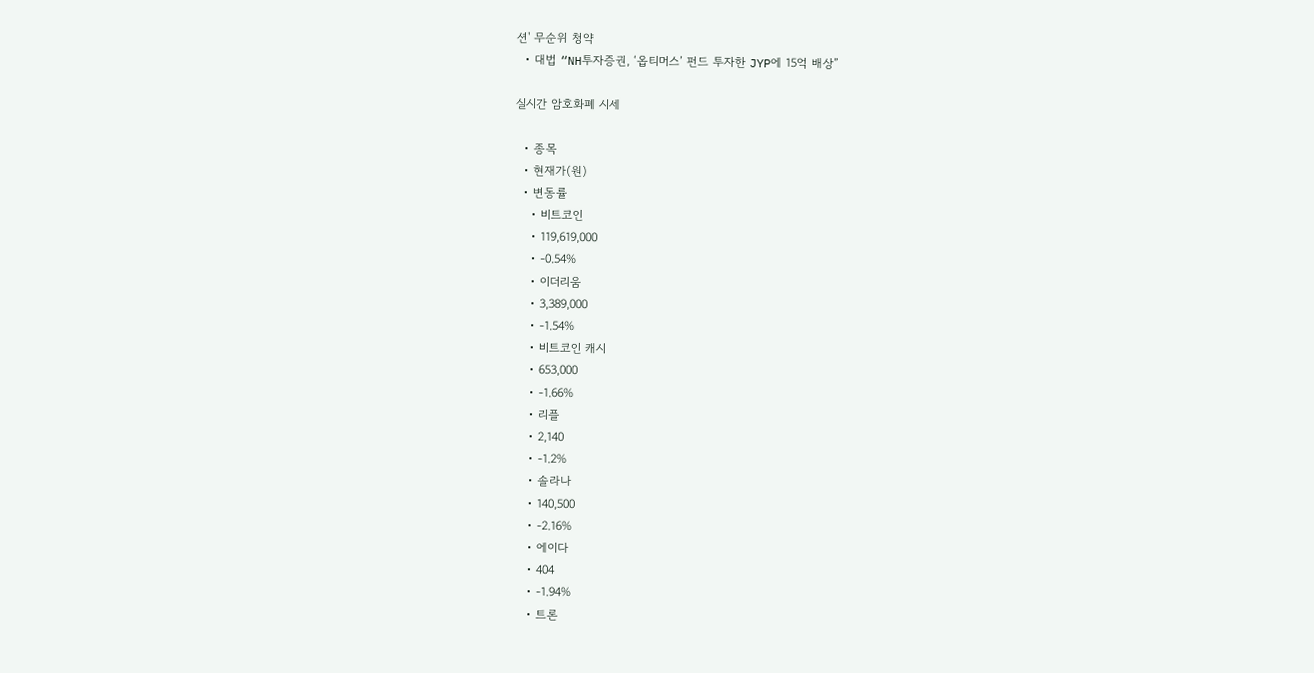션' 무순위 청약
  • 대법 “NH투자증권, ‘옵티머스’ 펀드 투자한 JYP에 15억 배상”

실시간 암호화폐 시세

  • 종목
  • 현재가(원)
  • 변동률
    • 비트코인
    • 119,619,000
    • -0.54%
    • 이더리움
    • 3,389,000
    • -1.54%
    • 비트코인 캐시
    • 653,000
    • -1.66%
    • 리플
    • 2,140
    • -1.2%
    • 솔라나
    • 140,500
    • -2.16%
    • 에이다
    • 404
    • -1.94%
    • 트론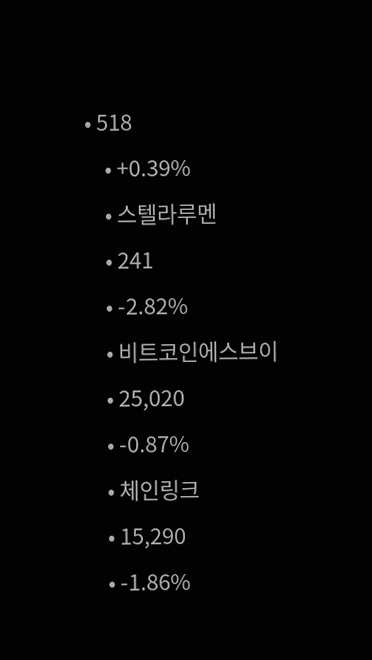• 518
    • +0.39%
    • 스텔라루멘
    • 241
    • -2.82%
    • 비트코인에스브이
    • 25,020
    • -0.87%
    • 체인링크
    • 15,290
    • -1.86%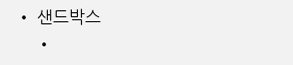• 샌드박스
    •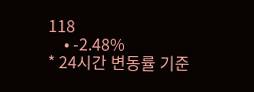118
    • -2.48%
* 24시간 변동률 기준